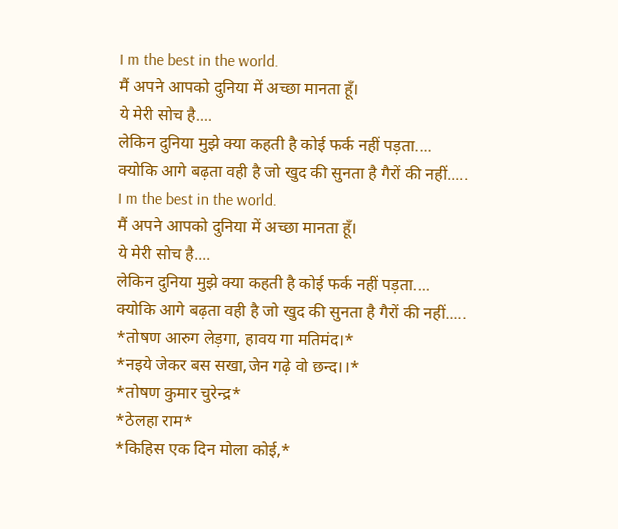I m the best in the world.
मैं अपने आपको दुनिया में अच्छा मानता हूँ।
ये मेरी सोच है....
लेकिन दुनिया मुझे क्या कहती है कोई फर्क नहीं पड़ता....
क्योकि आगे बढ़ता वही है जो खुद की सुनता है गैरों की नहीं.....
I m the best in the world.
मैं अपने आपको दुनिया में अच्छा मानता हूँ।
ये मेरी सोच है....
लेकिन दुनिया मुझे क्या कहती है कोई फर्क नहीं पड़ता....
क्योकि आगे बढ़ता वही है जो खुद की सुनता है गैरों की नहीं.....
*तोषण आरुग लेड़गा, हावय गा मतिमंद।*
*नइये जेकर बस सखा,जेन गढ़े वो छन्द।।*
*तोषण कुमार चुरेन्द्र*
*ठेलहा राम*
*किहिस एक दिन मोला कोई,*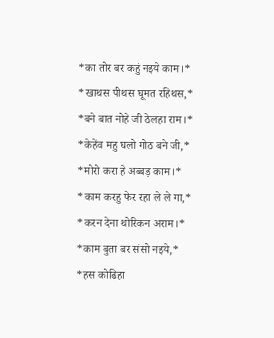*का तोर बर कहुं नइये काम।*
*खाथस पीथस घूमत रहिथस,*
*बने बात नोहे जी ठेलहा राम।*
*केहेंव महु घलो गोठ बने जी,*
*मोरो करा हे अब्बड़ काम।*
*काम करहु फेर रहा ले ले गा,*
*करन देना थोरिकन अराम।*
*काम बुता बर संसो नइये,*
*हस कोढिहा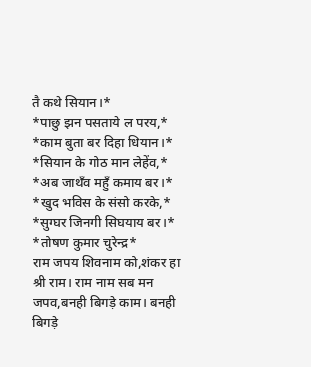तै कथे सियान।*
*पाछु झन पसताये ल परय,*
*काम बुता बर दिहा धियान।*
*सियान के गोठ मान लेहेंव,*
*अब जाथँव महुँ कमाय बर।*
*खुद भविस के संसो करके,*
*सुग्घर जिनगी सिघयाय बर।*
*तोषण कुमार चुरेन्द्र*
राम जपय शिवनाम को,शंकर हा श्री राम। राम नाम सब मन जपव,बनही बिगड़े काम। बनही बिगड़े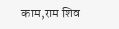काम,राम शिव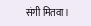संगी मितवा।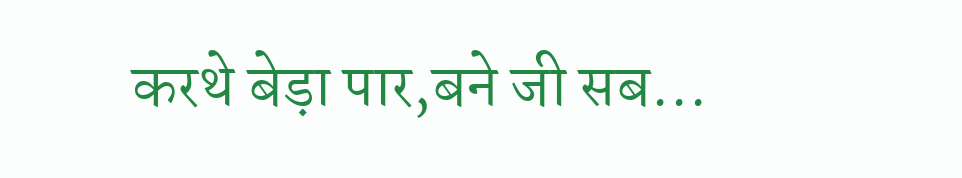करथे बेड़ा पार,बने जी सब...